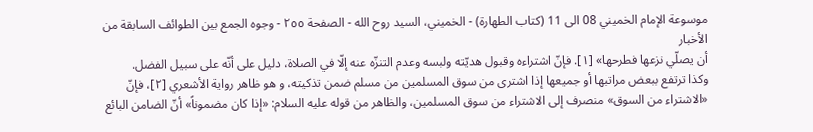موسوعة الإمام الخميني 08 الى 11 (كتاب الطهارة) - الخميني، السيد روح الله - الصفحة ٢٥٥ - وجوه الجمع بين الطوائف السابقة من الأخبار
أن يصلّي نزعها فطرحها» [١]. فإنّ اشتراءه وقبول هديّته ولبسه وعدم التنزّه عنه إلّا في الصلاة، دليل على أنّه على سبيل الفضل.
وكذا ترتفع ببعض مراتبها أو جميعها إذا اشترى من سوق المسلمين من مسلم ضمن تذكيته، و هو ظاهر رواية الأشعري [٢]، فإنّ «الاشتراء من السوق» منصرف إلى الاشتراء من سوق المسلمين، والظاهر من قوله عليه السلام: «إذا كان مضموناً» أنّ الضامن البائع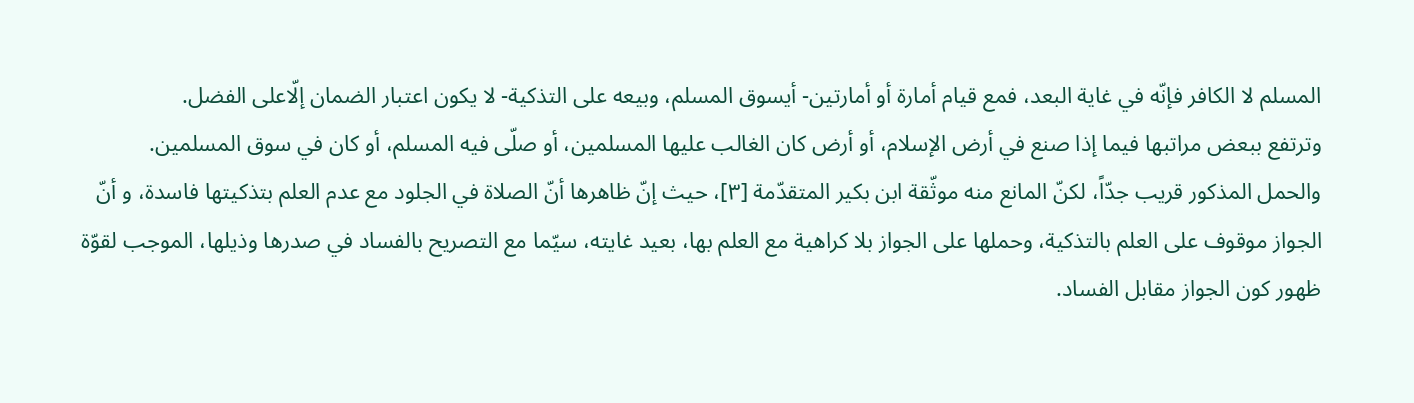المسلم لا الكافر فإنّه في غاية البعد، فمع قيام أمارة أو أمارتين- أيسوق المسلم، وبيعه على التذكية- لا يكون اعتبار الضمان إلّاعلى الفضل.
وترتفع ببعض مراتبها فيما إذا صنع في أرض الإسلام، أو أرض كان الغالب عليها المسلمين، أو صلّى فيه المسلم، أو كان في سوق المسلمين.
والحمل المذكور قريب جدّاً، لكنّ المانع منه موثّقة ابن بكير المتقدّمة [٣]، حيث إنّ ظاهرها أنّ الصلاة في الجلود مع عدم العلم بتذكيتها فاسدة، و أنّ الجواز موقوف على العلم بالتذكية، وحملها على الجواز بلا كراهية مع العلم بها، بعيد غايته، سيّما مع التصريح بالفساد في صدرها وذيلها، الموجب لقوّة ظهور كون الجواز مقابل الفساد.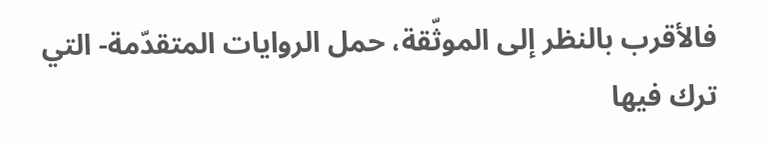فالأقرب بالنظر إلى الموثّقة، حمل الروايات المتقدّمة- التي ترك فيها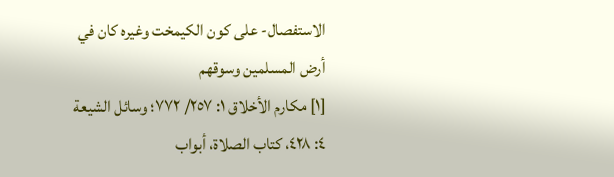الاستفصال- على كون الكيمخت وغيره كان في أرض المسلمين وسوقهم
[١] مكارم الأخلاق ١: ٢٥٧/ ٧٧٢؛ وسائل الشيعة ٤: ٤٢٨، كتاب الصلاة، أبواب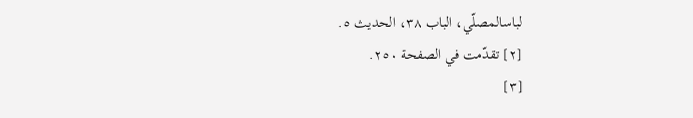لباسالمصلّي، الباب ٣٨، الحديث ٥.
[٢] تقدّمت في الصفحة ٢٥٠.
[٣]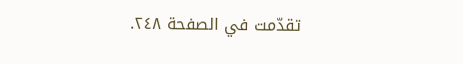تقدّمت في الصفحة ٢٤٨.